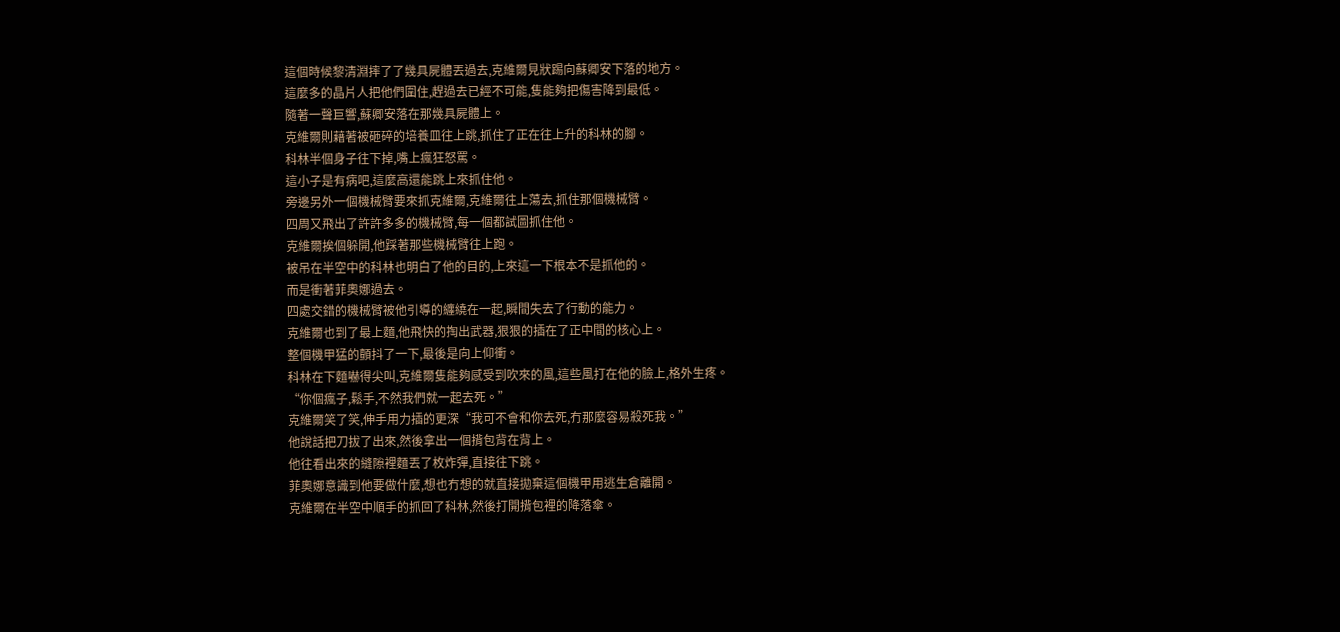這個時候黎清淵摔了了幾具屍體丟過去,克維爾見狀踢向蘇卿安下落的地方。
這麼多的晶片人把他們圍住,趕過去已經不可能,隻能夠把傷害降到最低。
隨著一聲巨響,蘇卿安落在那幾具屍體上。
克維爾則藉著被砸碎的培養皿往上跳,抓住了正在往上升的科林的腳。
科林半個身子往下掉,嘴上瘋狂怒罵。
這小子是有病吧,這麼高還能跳上來抓住他。
旁邊另外一個機械臂要來抓克維爾,克維爾往上蕩去,抓住那個機械臂。
四周又飛出了許許多多的機械臂,每一個都試圖抓住他。
克維爾挨個躲開,他踩著那些機械臂往上跑。
被吊在半空中的科林也明白了他的目的,上來這一下根本不是抓他的。
而是衝著菲奧娜過去。
四處交錯的機械臂被他引導的纏繞在一起,瞬間失去了行動的能力。
克維爾也到了最上麵,他飛快的掏出武器,狠狠的插在了正中間的核心上。
整個機甲猛的顫抖了一下,最後是向上仰衝。
科林在下麵嚇得尖叫,克維爾隻能夠感受到吹來的風,這些風打在他的臉上,格外生疼。
“你個瘋子,鬆手,不然我們就一起去死。”
克維爾笑了笑,伸手用力插的更深“我可不會和你去死,冇那麼容易殺死我。”
他說話把刀拔了出來,然後拿出一個揹包背在背上。
他往看出來的縫隙裡麵丟了枚炸彈,直接往下跳。
菲奧娜意識到他要做什麼,想也冇想的就直接拋棄這個機甲用逃生倉離開。
克維爾在半空中順手的抓回了科林,然後打開揹包裡的降落傘。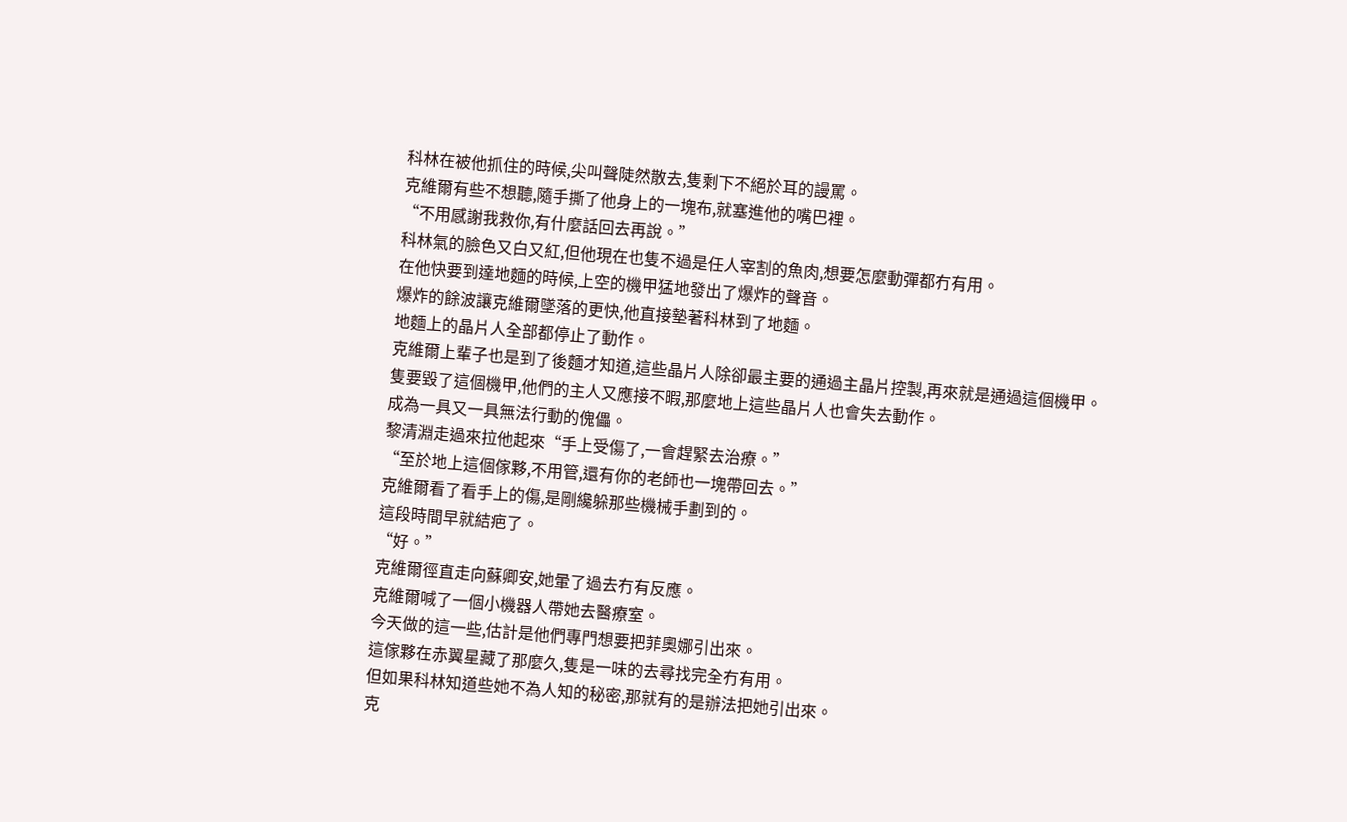科林在被他抓住的時候,尖叫聲陡然散去,隻剩下不絕於耳的謾罵。
克維爾有些不想聽,隨手撕了他身上的一塊布,就塞進他的嘴巴裡。
“不用感謝我救你,有什麼話回去再說。”
科林氣的臉色又白又紅,但他現在也隻不過是任人宰割的魚肉,想要怎麼動彈都冇有用。
在他快要到達地麵的時候,上空的機甲猛地發出了爆炸的聲音。
爆炸的餘波讓克維爾墜落的更快,他直接墊著科林到了地麵。
地麵上的晶片人全部都停止了動作。
克維爾上輩子也是到了後麵才知道,這些晶片人除卻最主要的通過主晶片控製,再來就是通過這個機甲。
隻要毀了這個機甲,他們的主人又應接不暇,那麼地上這些晶片人也會失去動作。
成為一具又一具無法行動的傀儡。
黎清淵走過來拉他起來“手上受傷了,一會趕緊去治療。”
“至於地上這個傢夥,不用管,還有你的老師也一塊帶回去。”
克維爾看了看手上的傷,是剛纔躲那些機械手劃到的。
這段時間早就結疤了。
“好。”
克維爾徑直走向蘇卿安,她暈了過去冇有反應。
克維爾喊了一個小機器人帶她去醫療室。
今天做的這一些,估計是他們專門想要把菲奧娜引出來。
這傢夥在赤翼星藏了那麼久,隻是一味的去尋找完全冇有用。
但如果科林知道些她不為人知的秘密,那就有的是辦法把她引出來。
克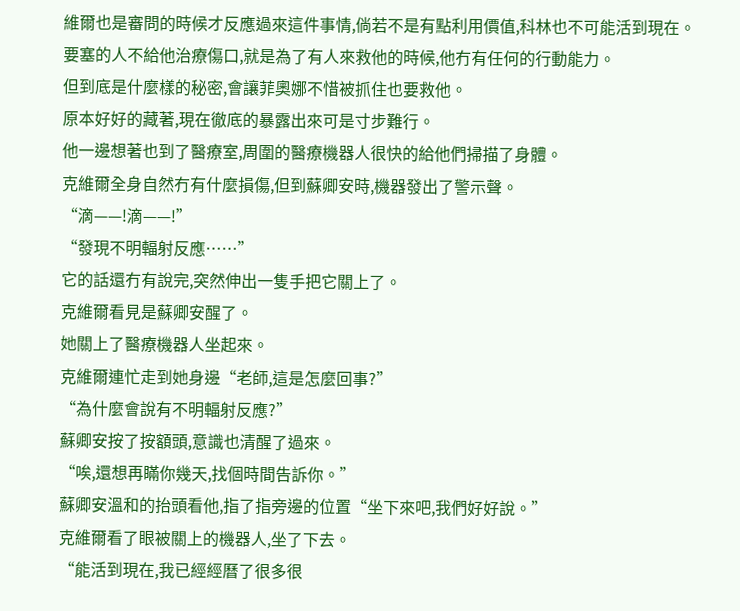維爾也是審問的時候才反應過來這件事情,倘若不是有點利用價值,科林也不可能活到現在。
要塞的人不給他治療傷口,就是為了有人來救他的時候,他冇有任何的行動能力。
但到底是什麼樣的秘密,會讓菲奧娜不惜被抓住也要救他。
原本好好的藏著,現在徹底的暴露出來可是寸步難行。
他一邊想著也到了醫療室,周圍的醫療機器人很快的給他們掃描了身體。
克維爾全身自然冇有什麼損傷,但到蘇卿安時,機器發出了警示聲。
“滴——!滴——!”
“發現不明輻射反應……”
它的話還冇有說完,突然伸出一隻手把它關上了。
克維爾看見是蘇卿安醒了。
她關上了醫療機器人坐起來。
克維爾連忙走到她身邊“老師,這是怎麼回事?”
“為什麼會說有不明輻射反應?”
蘇卿安按了按額頭,意識也清醒了過來。
“唉,還想再瞞你幾天,找個時間告訴你。”
蘇卿安溫和的抬頭看他,指了指旁邊的位置“坐下來吧,我們好好說。”
克維爾看了眼被關上的機器人,坐了下去。
“能活到現在,我已經經曆了很多很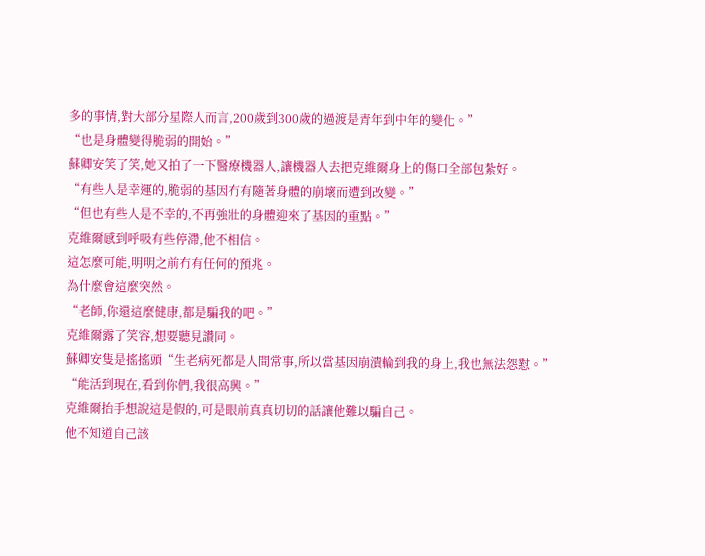多的事情,對大部分星際人而言,200歲到300歲的過渡是青年到中年的變化。”
“也是身體變得脆弱的開始。”
蘇卿安笑了笑,她又拍了一下醫療機器人,讓機器人去把克維爾身上的傷口全部包紮好。
“有些人是幸運的,脆弱的基因冇有隨著身體的崩壞而遭到改變。”
“但也有些人是不幸的,不再強壯的身體迎來了基因的重點。”
克維爾感到呼吸有些停滯,他不相信。
這怎麼可能,明明之前冇有任何的預兆。
為什麼會這麼突然。
“老師,你還這麼健康,都是騙我的吧。”
克維爾露了笑容,想要聽見讚同。
蘇卿安隻是搖搖頭“生老病死都是人間常事,所以當基因崩潰輪到我的身上,我也無法怨懟。”
“能活到現在,看到你們,我很高興。”
克維爾抬手想說這是假的,可是眼前真真切切的話讓他難以騙自己。
他不知道自己該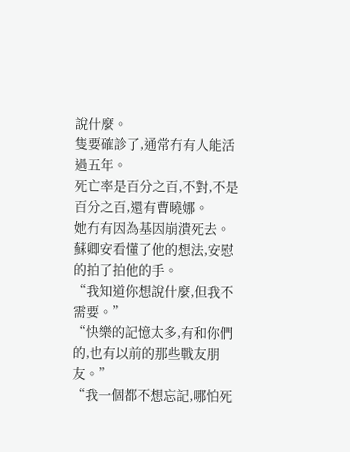說什麼。
隻要確診了,通常冇有人能活過五年。
死亡率是百分之百,不對,不是百分之百,還有曹曉娜。
她冇有因為基因崩潰死去。
蘇卿安看懂了他的想法,安慰的拍了拍他的手。
“我知道你想說什麼,但我不需要。”
“快樂的記憶太多,有和你們的,也有以前的那些戰友朋友。”
“我一個都不想忘記,哪怕死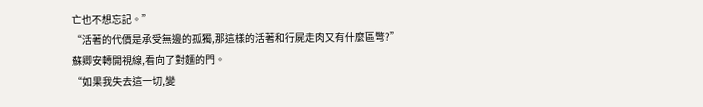亡也不想忘記。”
“活著的代價是承受無邊的孤獨,那這樣的活著和行屍走肉又有什麼區彆?”
蘇卿安轉開視線,看向了對麵的門。
“如果我失去這一切,變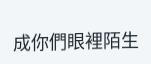成你們眼裡陌生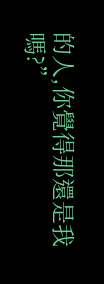的人,你覺得那還是我嗎?”